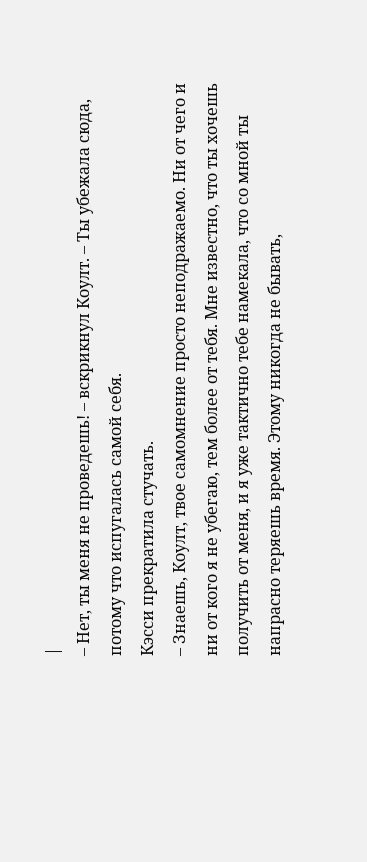|
– Нет, ты меня не проведешь! – вскрикнул Коулт. – Ты убежала сюда, потому что испугалась самой себя.
Кэсси прекратила стучать.
– Знаешь, Коулт, твое самомнение просто неподражаемо. Ни от чего и ни от кого я не убегаю, тем более от тебя. Мне известно, что ты хочешь получить от меня, и я уже тактично тебе намекала, что со мной ты напрасно теряешь время. Этому никогда не бывать,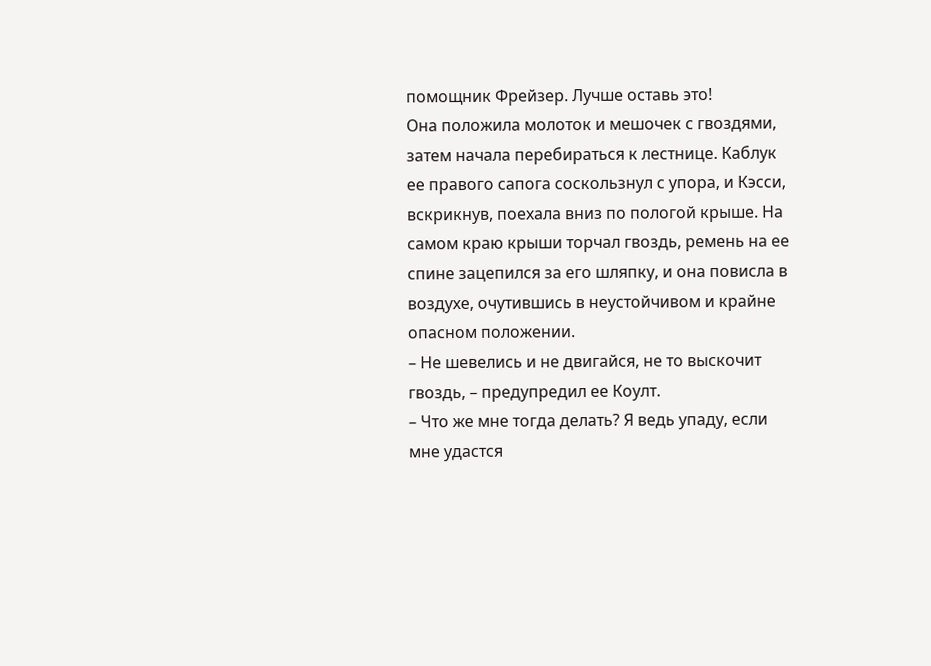помощник Фрейзер. Лучше оставь это!
Она положила молоток и мешочек с гвоздями, затем начала перебираться к лестнице. Каблук ее правого сапога соскользнул с упора, и Кэсси, вскрикнув, поехала вниз по пологой крыше. На самом краю крыши торчал гвоздь, ремень на ее спине зацепился за его шляпку, и она повисла в воздухе, очутившись в неустойчивом и крайне опасном положении.
– Не шевелись и не двигайся, не то выскочит гвоздь, – предупредил ее Коулт.
– Что же мне тогда делать? Я ведь упаду, если мне удастся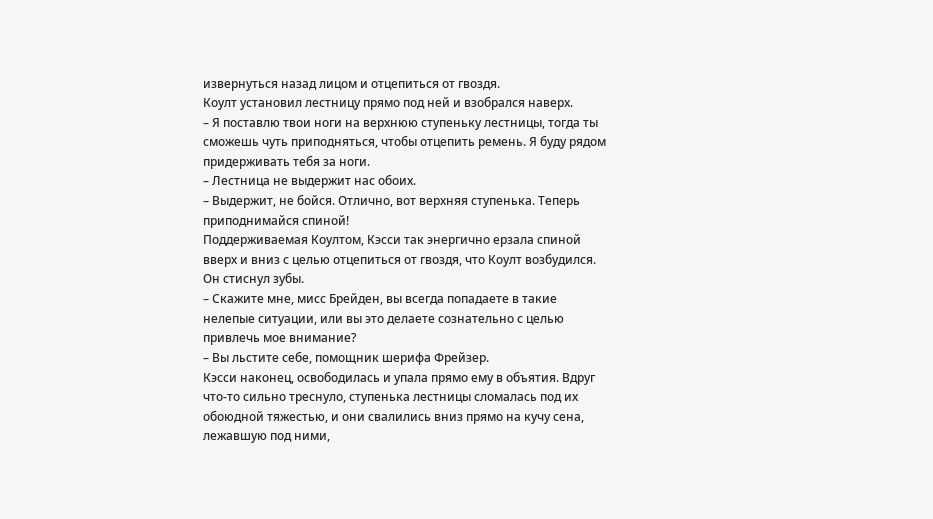извернуться назад лицом и отцепиться от гвоздя.
Коулт установил лестницу прямо под ней и взобрался наверх.
– Я поставлю твои ноги на верхнюю ступеньку лестницы, тогда ты сможешь чуть приподняться, чтобы отцепить ремень. Я буду рядом придерживать тебя за ноги.
– Лестница не выдержит нас обоих.
– Выдержит, не бойся. Отлично, вот верхняя ступенька. Теперь приподнимайся спиной!
Поддерживаемая Коултом, Кэсси так энергично ерзала спиной вверх и вниз с целью отцепиться от гвоздя, что Коулт возбудился.
Он стиснул зубы.
– Скажите мне, мисс Брейден, вы всегда попадаете в такие нелепые ситуации, или вы это делаете сознательно с целью привлечь мое внимание?
– Вы льстите себе, помощник шерифа Фрейзер.
Кэсси наконец, освободилась и упала прямо ему в объятия. Вдруг что-то сильно треснуло, ступенька лестницы сломалась под их обоюдной тяжестью, и они свалились вниз прямо на кучу сена, лежавшую под ними,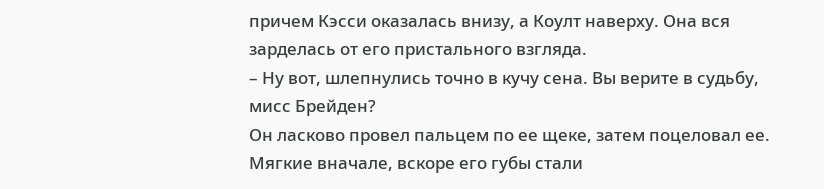причем Кэсси оказалась внизу, а Коулт наверху. Она вся зарделась от его пристального взгляда.
– Ну вот, шлепнулись точно в кучу сена. Вы верите в судьбу, мисс Брейден?
Он ласково провел пальцем по ее щеке, затем поцеловал ее.
Мягкие вначале, вскоре его губы стали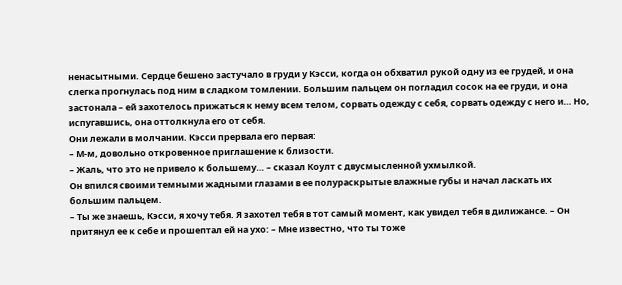ненасытными. Сердце бешено застучало в груди у Кэсси, когда он обхватил рукой одну из ее грудей, и она слегка прогнулась под ним в сладком томлении. Большим пальцем он погладил сосок на ее груди, и она застонала – ей захотелось прижаться к нему всем телом, сорвать одежду с себя, сорвать одежду с него и… Но, испугавшись, она оттолкнула его от себя.
Они лежали в молчании. Кэсси прервала его первая:
– М-м, довольно откровенное приглашение к близости.
– Жаль, что это не привело к большему… – сказал Коулт с двусмысленной ухмылкой.
Он впился своими темными жадными глазами в ее полураскрытые влажные губы и начал ласкать их большим пальцем.
– Ты же знаешь, Кэсси, я хочу тебя. Я захотел тебя в тот самый момент, как увидел тебя в дилижансе. – Он притянул ее к себе и прошептал ей на ухо: – Мне известно, что ты тоже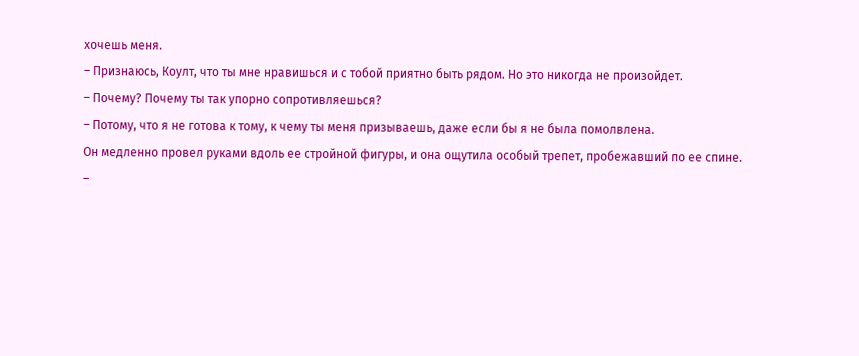хочешь меня.
– Признаюсь, Коулт, что ты мне нравишься и с тобой приятно быть рядом. Но это никогда не произойдет.
– Почему? Почему ты так упорно сопротивляешься?
– Потому, что я не готова к тому, к чему ты меня призываешь, даже если бы я не была помолвлена.
Он медленно провел руками вдоль ее стройной фигуры, и она ощутила особый трепет, пробежавший по ее спине.
–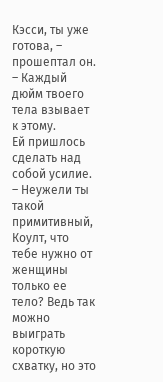Кэсси, ты уже готова, – прошептал он. – Каждый дюйм твоего тела взывает к этому.
Ей пришлось сделать над собой усилие.
– Неужели ты такой примитивный, Коулт, что тебе нужно от женщины только ее тело? Ведь так можно выиграть короткую схватку, но это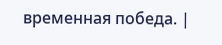временная победа. |